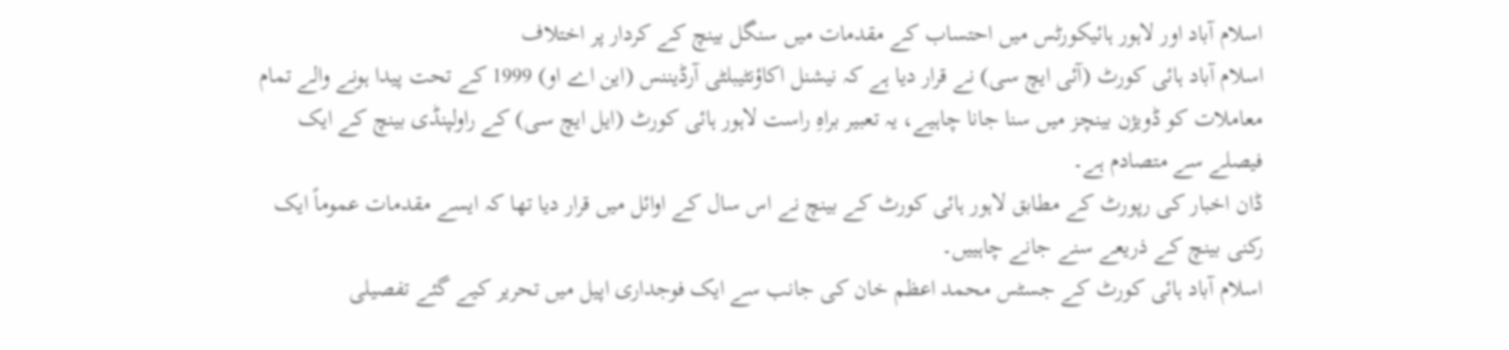اسلام آباد اور لاہور ہائیکورٹس میں احتساب کے مقدمات میں سنگل بینچ کے کردار پر اختلاف
اسلام آباد ہائی کورٹ (آئی ایچ سی) نے قرار دیا ہے کہ نیشنل اکاؤنٹیبلٹی آرڈیننس (این اے او) 1999 کے تحت پیدا ہونے والے تمام معاملات کو ڈویژن بینچز میں سنا جانا چاہیے، یہ تعبیر براہِ راست لاہور ہائی کورٹ (ایل ایچ سی) کے راولپنڈی بینچ کے ایک فیصلے سے متصادم ہے۔
ڈان اخبار کی رپورٹ کے مطابق لاہور ہائی کورٹ کے بینچ نے اس سال کے اوائل میں قرار دیا تھا کہ ایسے مقدمات عموماً ایک رکنی بینچ کے ذریعے سنے جانے چاہییں۔
اسلام آباد ہائی کورٹ کے جسٹس محمد اعظم خان کی جانب سے ایک فوجداری اپیل میں تحریر کیے گئے تفصیلی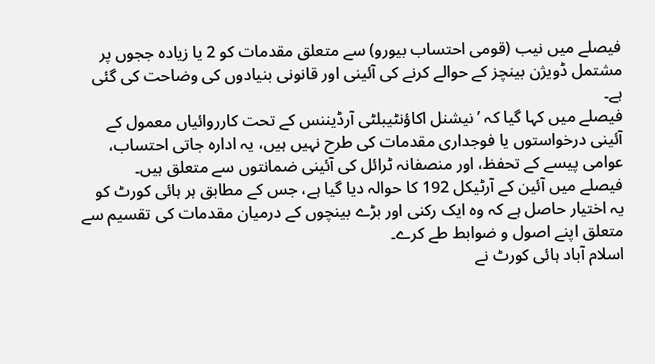فیصلے میں نیب (قومی احتساب بیورو) سے متعلق مقدمات کو 2 یا زیادہ ججوں پر مشتمل ڈویژن بینچز کے حوالے کرنے کی آئینی اور قانونی بنیادوں کی وضاحت کی گئی ہے۔
فیصلے میں کہا گیا کہ ’نیشنل اکاؤنٹیبلٹی آرڈیننس کے تحت کارروائیاں معمول کے آئینی درخواستوں یا فوجداری مقدمات کی طرح نہیں ہیں، یہ ادارہ جاتی احتساب، عوامی پیسے کے تحفظ، اور منصفانہ ٹرائل کی آئینی ضمانتوں سے متعلق ہیں۔
فیصلے میں آئین کے آرٹیکل 192 کا حوالہ دیا گیا ہے، جس کے مطابق ہر ہائی کورٹ کو یہ اختیار حاصل ہے کہ وہ ایک رکنی اور بڑے بینچوں کے درمیان مقدمات کی تقسیم سے متعلق اپنے اصول و ضوابط طے کرے۔
اسلام آباد ہائی کورٹ نے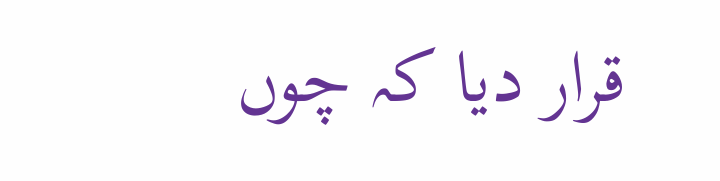قرار دیا کہ چوں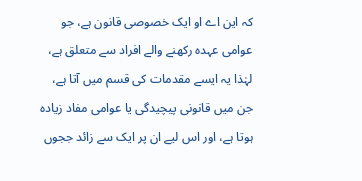کہ این اے او ایک خصوصی قانون ہے، جو عوامی عہدہ رکھنے والے افراد سے متعلق ہے، لہٰذا یہ ایسے مقدمات کی قسم میں آتا ہے، جن میں قانونی پیچیدگی یا عوامی مفاد زیادہ ہوتا ہے، اور اس لیے ان پر ایک سے زائد ججوں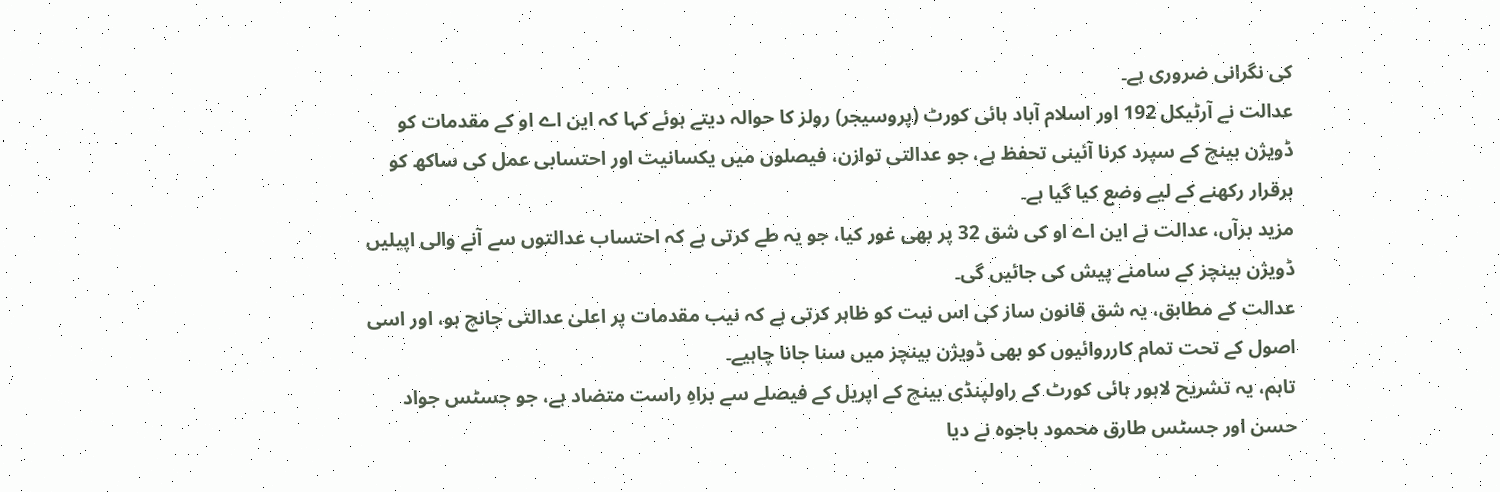کی نگرانی ضروری ہے۔
عدالت نے آرٹیکل 192 اور اسلام آباد ہائی کورٹ (پروسیجر) رولز کا حوالہ دیتے ہوئے کہا کہ این اے او کے مقدمات کو ڈویژن بینچ کے سپرد کرنا آئینی تحفظ ہے، جو عدالتی توازن، فیصلوں میں یکسانیت اور احتسابی عمل کی ساکھ کو برقرار رکھنے کے لیے وضع کیا گیا ہے۔
مزید برآں، عدالت نے این اے او کی شق 32 پر بھی غور کیا، جو یہ طے کرتی ہے کہ احتساب عدالتوں سے آنے والی اپیلیں ڈویژن بینچز کے سامنے پیش کی جائیں گی۔
عدالت کے مطابق، یہ شق قانون ساز کی اس نیت کو ظاہر کرتی ہے کہ نیب مقدمات پر اعلیٰ عدالتی جانچ ہو، اور اسی اصول کے تحت تمام کارروائیوں کو بھی ڈویژن بینچز میں سنا جانا چاہیے۔
تاہم، یہ تشریح لاہور ہائی کورٹ کے راولپنڈی بینچ کے اپریل کے فیصلے سے براہِ راست متضاد ہے، جو جسٹس جواد حسن اور جسٹس طارق محمود باجوہ نے دیا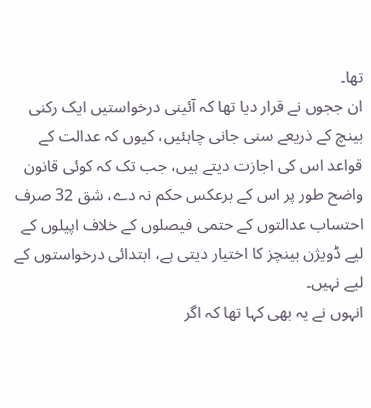تھا۔
ان ججوں نے قرار دیا تھا کہ آئینی درخواستیں ایک رکنی بینچ کے ذریعے سنی جانی چاہئیں، کیوں کہ عدالت کے قواعد اس کی اجازت دیتے ہیں، جب تک کہ کوئی قانون واضح طور پر اس کے برعکس حکم نہ دے، شق 32 صرف احتساب عدالتوں کے حتمی فیصلوں کے خلاف اپیلوں کے لیے ڈویژن بینچز کا اختیار دیتی ہے، ابتدائی درخواستوں کے لیے نہیں۔
انہوں نے یہ بھی کہا تھا کہ اگر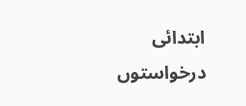ابتدائی درخواستوں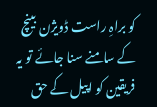کو براہِ راست ڈویژن بینچ کے سامنے سنا جائے تو یہ فریقین کو اپیل کے حق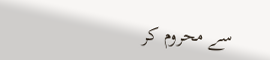سے محروم کر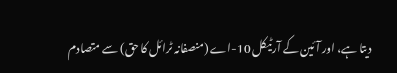دیتا ہے، اور آئین کے آرٹیکل 10-اے (منصفانہ ٹرائل کا حق) سے متصادم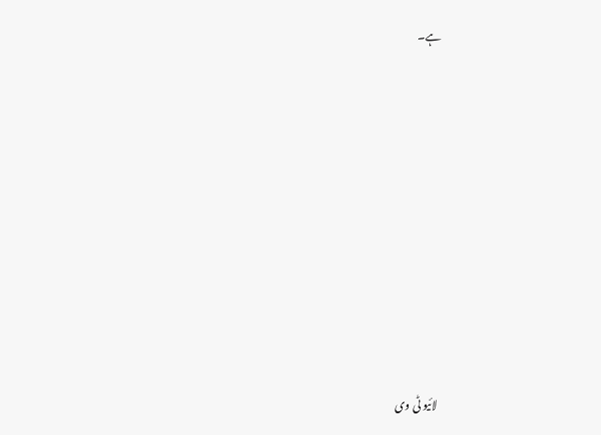ہے۔













لائیو ٹی وی